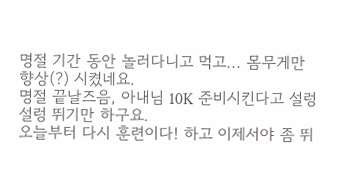명절 기간 동안 놀러다니고 먹고... 몸무게만 향상(?) 시켰네요.
명절 끝날즈음, 아내님 10K 준비시킨다고 설렁설렁 뛰기만 하구요.
오늘부터 다시 훈련이다! 하고 이제서야 좀 뛰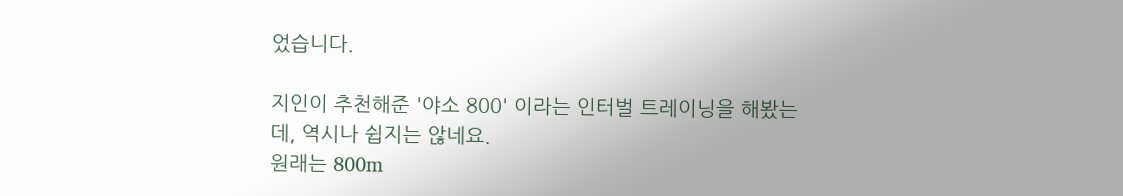었습니다.

지인이 추천해준 '야소 800' 이라는 인터벌 트레이닝을 해봤는데, 역시나 쉽지는 않네요.
원래는 800m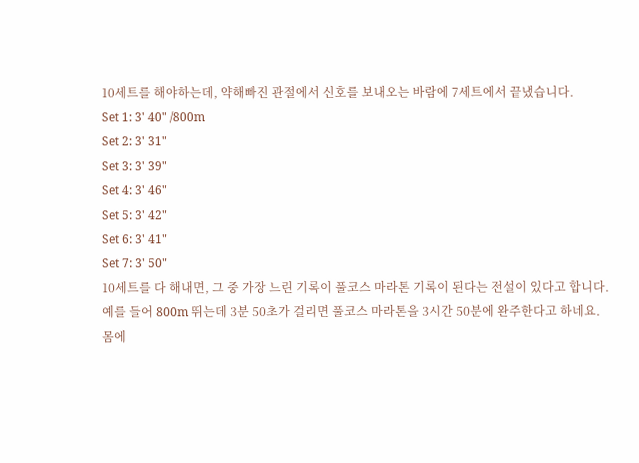10세트를 해야하는데, 약해빠진 관절에서 신호를 보내오는 바람에 7세트에서 끝냈습니다.
Set 1: 3' 40" /800m
Set 2: 3' 31"
Set 3: 3' 39"
Set 4: 3' 46"
Set 5: 3' 42"
Set 6: 3' 41"
Set 7: 3' 50"
10세트를 다 해내면, 그 중 가장 느린 기록이 풀코스 마라톤 기록이 된다는 전설이 있다고 합니다.
예를 들어 800m 뛰는데 3분 50초가 걸리면 풀코스 마라톤을 3시간 50분에 완주한다고 하네요.
몸에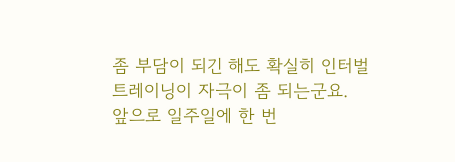좀 부담이 되긴 해도 확실히 인터벌 트레이닝이 자극이 좀 되는군요.
앞으로 일주일에 한 번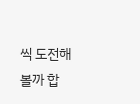씩 도전해볼까 합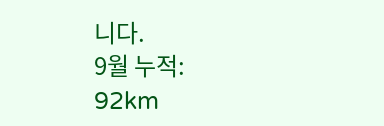니다.
9월 누적: 92km